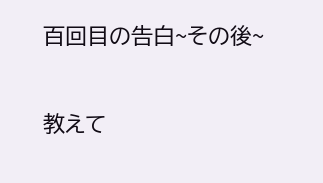百回目の告白~その後~

教えて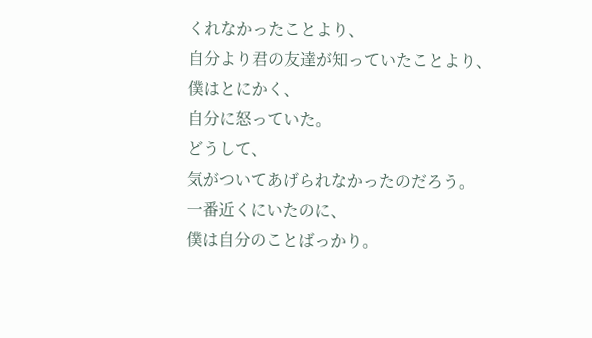くれなかったことより、
自分より君の友達が知っていたことより、
僕はとにかく、
自分に怒っていた。
どうして、
気がついてあげられなかったのだろう。
一番近くにいたのに、
僕は自分のことばっかり。